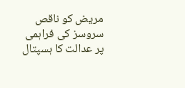مریض کو ناقص سروسز کی فراہمی پر عدالت کا ہسپتال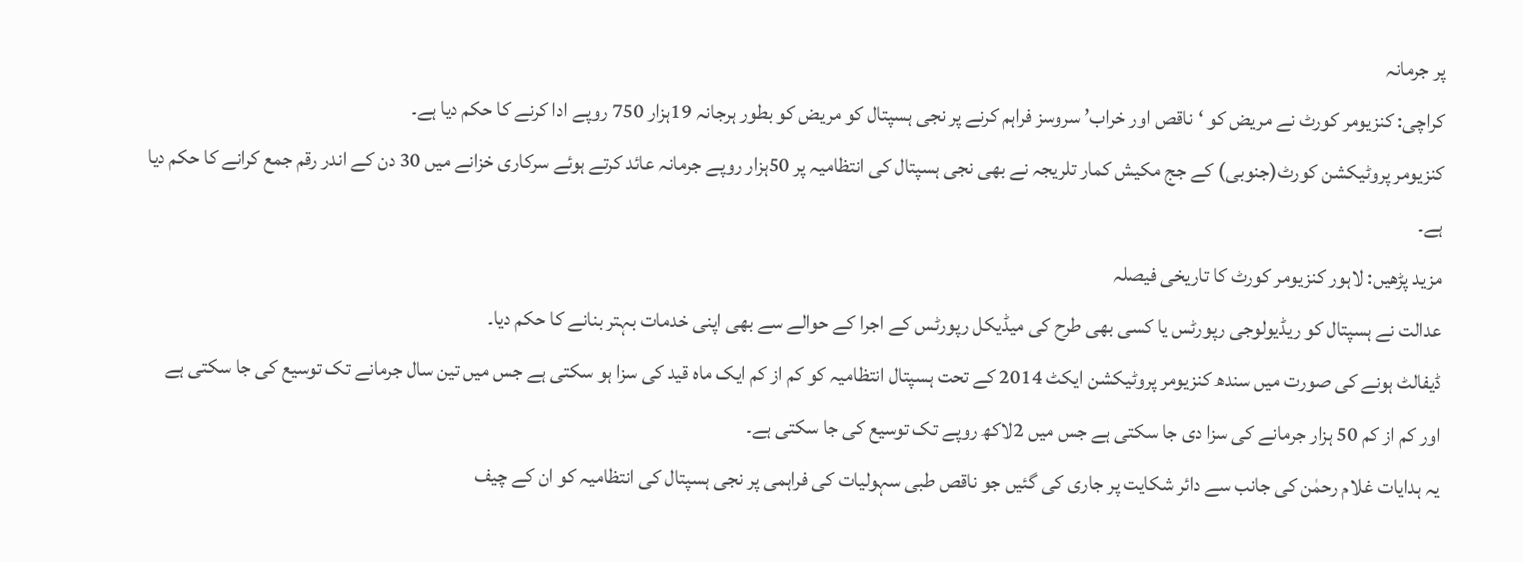پر جرمانہ
کراچی: کنزیومر کورٹ نے مریض کو ‘ناقص اور خراب’ سروسز فراہم کرنے پر نجی ہسپتال کو مریض کو بطور ہرجانہ 19ہزار 750 روپے ادا کرنے کا حکم دیا ہے۔
کنزیومر پروٹیکشن کورٹ(جنوبی) کے جج مکیش کمار تلریجہ نے بھی نجی ہسپتال کی انتظامیہ پر 50ہزار روپے جرمانہ عائد کرتے ہوئے سرکاری خزانے میں 30 دن کے اندر رقم جمع کرانے کا حکم دیا ہے۔
مزید پڑھیں: لاہور کنزیومر کورٹ کا تاریخی فیصلہ
عدالت نے ہسپتال کو ریڈیولوجی رپورٹس یا کسی بھی طرح کی میڈیکل رپورٹس کے اجرا کے حوالے سے بھی اپنی خدمات بہتر بنانے کا حکم دیا۔
ڈیفالٹ ہونے کی صورت میں سندھ کنزیومر پروٹیکشن ایکٹ 2014 کے تحت ہسپتال انتظامیہ کو کم از کم ایک ماہ قید کی سزا ہو سکتی ہے جس میں تین سال جرمانے تک توسیع کی جا سکتی ہے اور کم از کم 50 ہزار جرمانے کی سزا دی جا سکتی ہے جس میں 2لاکھ روپے تک توسیع کی جا سکتی ہے۔
یہ ہدایات غلام رحمٰن کی جانب سے دائر شکایت پر جاری کی گئیں جو ناقص طبی سہولیات کی فراہمی پر نجی ہسپتال کی انتظامیہ کو ان کے چیف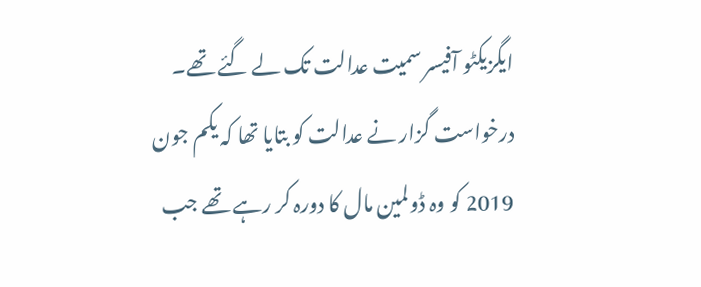ایگزیکٹو آفیسر سمیت عدالت تک لے گئے تھے۔
درخواست گزار نے عدالت کو بتایا تھا کہ یکم جون 2019 کو وہ ڈولمین مال کا دورہ کر رہے تھے جب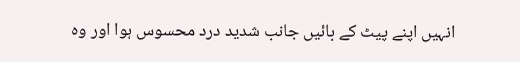انہیں اپنے پیٹ کے بائیں جانب شدید درد محسوس ہوا اور وہ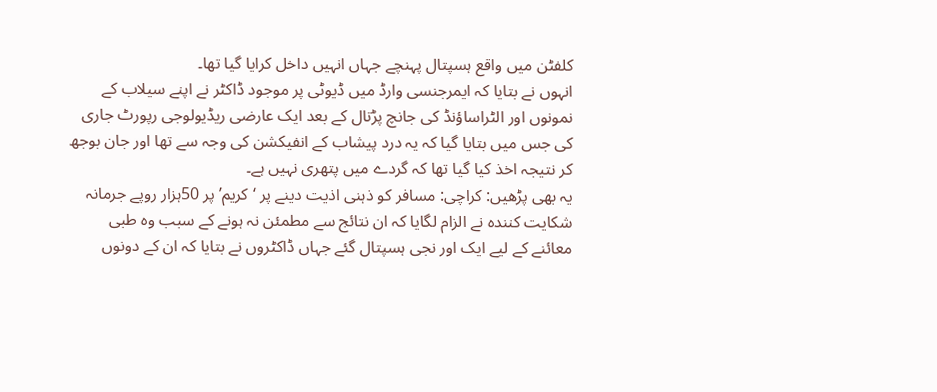کلفٹن میں واقع ہسپتال پہنچے جہاں انہیں داخل کرایا گیا تھا۔
انہوں نے بتایا کہ ایمرجنسی وارڈ میں ڈیوٹی پر موجود ڈاکٹر نے اپنے سیلاب کے نمونوں اور الٹراساؤنڈ کی جانچ پڑتال کے بعد ایک عارضی ریڈیولوجی رپورٹ جاری کی جس میں بتایا گیا کہ یہ درد پیشاب کے انفیکشن کی وجہ سے تھا اور جان بوجھ کر نتیجہ اخذ کیا گیا تھا کہ گردے میں پتھری نہیں ہے۔
یہ بھی پڑھیں: کراچی: مسافر کو ذہنی اذیت دینے پر ‘کریم’ پر 50ہزار روپے جرمانہ
شکایت کنندہ نے الزام لگایا کہ ان نتائج سے مطمئن نہ ہونے کے سبب وہ طبی معائنے کے لیے ایک اور نجی ہسپتال گئے جہاں ڈاکٹروں نے بتایا کہ ان کے دونوں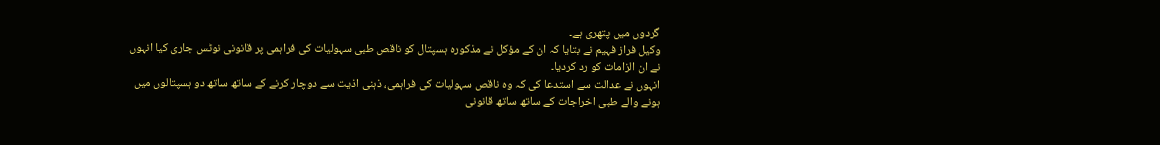گردوں میں پتھری ہے۔
وکیل فراز فہیم نے بتایا کہ ان کے مؤکل نے مذکورہ ہسپتال کو ناقص طبی سہولیات کی فراہمی پر قانونی نوٹس جاری کیا انہوں نے ان الزامات کو رد کردیا۔
انہوں نے عدالت سے استدعا کی کہ وہ ناقص سہولیات کی فراہمی، ذہنی اذیت سے دوچار کرنے کے ساتھ ساتھ دو ہسپتالوں میں ہونے والے طبی اخراجات کے ساتھ ساتھ قانونی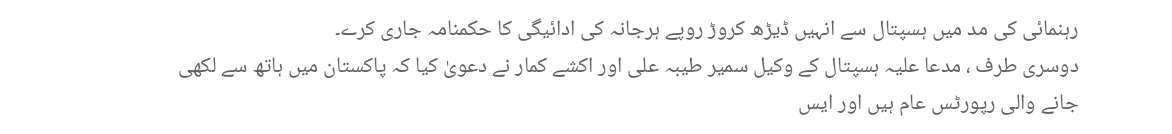رہنمائی کی مد میں ہسپتال سے انہیں ڈیڑھ کروڑ روپے ہرجانہ کی ادائیگی کا حکمنامہ جاری کرے۔
دوسری طرف ، مدعا علیہ ہسپتال کے وکیل سمیر طیبہ علی اور اکشے کمار نے دعویٰ کیا کہ پاکستان میں ہاتھ سے لکھی جانے والی رپورٹس عام ہیں اور ایس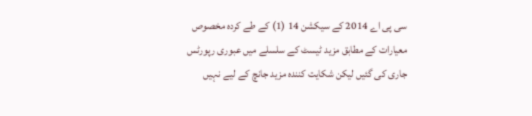سی پی اے 2014 کے سیکشن 14 (1) کے طے کردہ مخصوص معیارات کے مطابق مزید ٹیسٹ کے سلسلے میں عبوری رپورٹس جاری کی گئیں لیکن شکایت کنندہ مزید جانچ کے لیے نہیں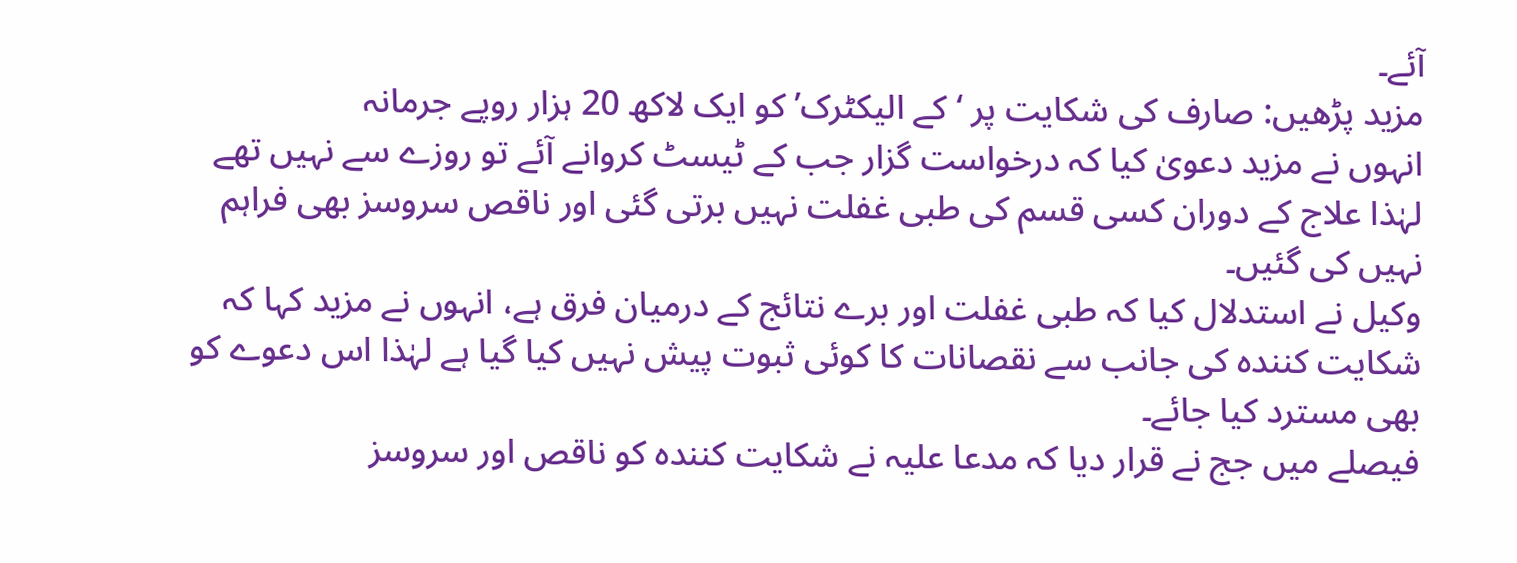آئے۔
مزید پڑھیں: صارف کی شکایت پر ‘کے الیکٹرک’ کو ایک لاکھ 20 ہزار روپے جرمانہ
انہوں نے مزید دعویٰ کیا کہ درخواست گزار جب کے ٹیسٹ کروانے آئے تو روزے سے نہیں تھے لہٰذا علاج کے دوران کسی قسم کی طبی غفلت نہیں برتی گئی اور ناقص سروسز بھی فراہم نہیں کی گئیں۔
وکیل نے استدلال کیا کہ طبی غفلت اور برے نتائج کے درمیان فرق ہے، انہوں نے مزید کہا کہ شکایت کنندہ کی جانب سے نقصانات کا کوئی ثبوت پیش نہیں کیا گیا ہے لہٰذا اس دعوے کو بھی مسترد کیا جائے۔
فیصلے میں جج نے قرار دیا کہ مدعا علیہ نے شکایت کنندہ کو ناقص اور سروسز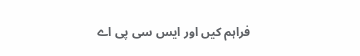فراہم کیں اور ایس سی پی اے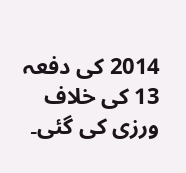2014 کی دفعہ 13 کی خلاف ورزی کی گئی۔